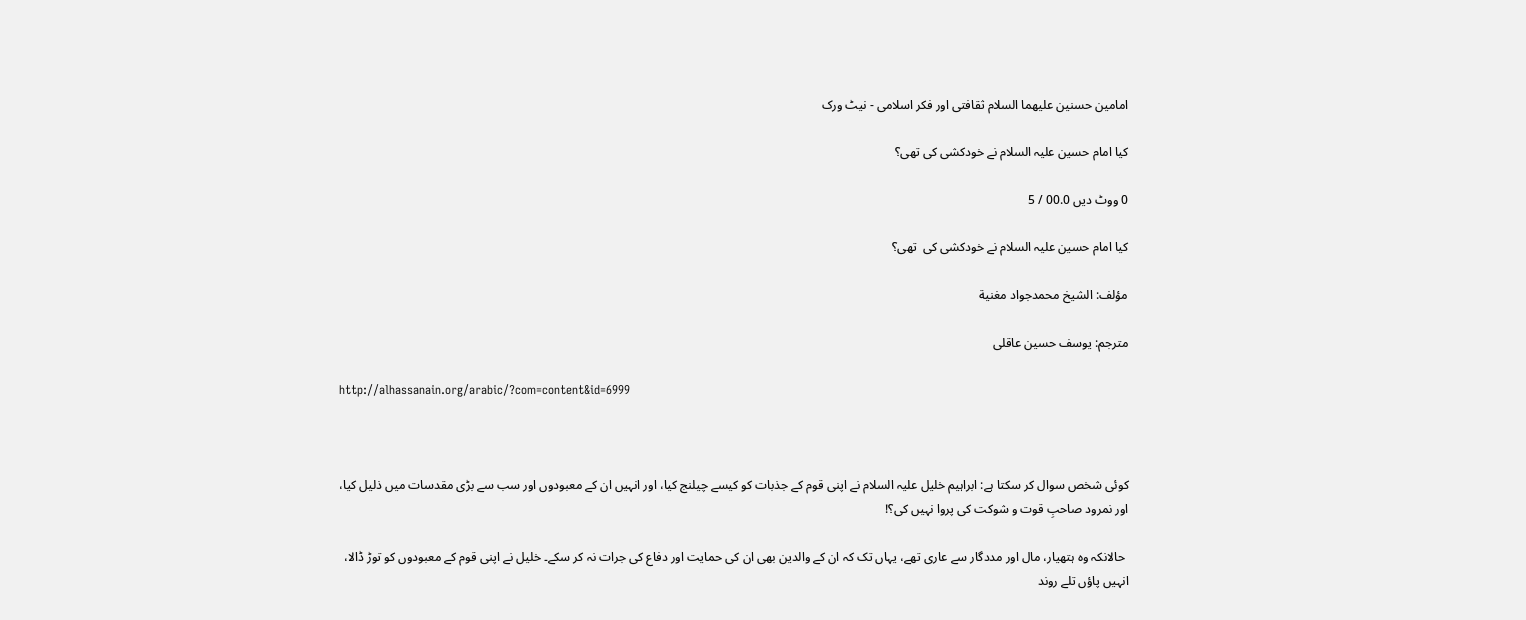امامين حسنين عليهما السلام ثقافتى اور فکر اسلامى - نيٹ ورک

کیا امام حسین علیہ السلام نے خودکشی کی تھی؟

0 ووٹ دیں 00.0 / 5

کیا امام حسین علیہ السلام نے خودکشی کی  تھی؟

مؤلف: الشيخ محمدجواد مغنية

مترجم: یوسف حسین عاقلی

http://alhassanain.org/arabic/?com=content&id=6999



کوئی شخص سوال کر سکتا ہے: ابراہیم خلیل علیہ السلام نے اپنی قوم کے جذبات کو کیسے چیلنج کیا، اور انہیں ان کے معبودوں اور سب سے بڑی مقدسات میں ذلیل کیا، اور نمرود صاحبِ قوت و شوکت کی پروا نہیں کی؟!

 حالانکہ وہ ہتھیار، مال اور مددگار سے عاری تھے، یہاں تک کہ ان کے والدین بھی ان کی حمایت اور دفاع کی جرات نہ کر سکے۔ خلیل نے اپنی قوم کے معبودوں کو توڑ ڈالا، انہیں پاؤں تلے روند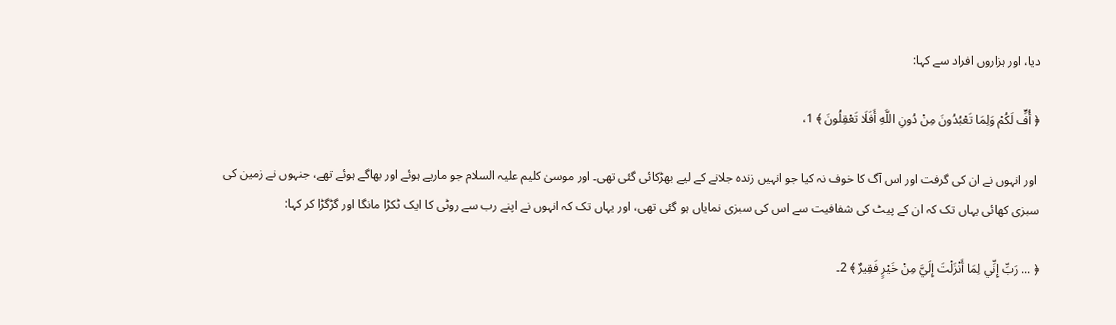دیا، اور ہزاروں افراد سے کہا:

﴿ أُفٍّ لَكُمْ وَلِمَا تَعْبُدُونَ مِنْ دُونِ اللَّهِ أَفَلَا تَعْقِلُونَ ﴾ 1،

 اور انہوں نے ان کی گرفت اور اس آگ کا خوف نہ کیا جو انہیں زندہ جلانے کے لیے بھڑکائی گئی تھی۔ اور موسیٰ کلیم علیہ السلام جو ماریے ہوئے اور بھاگے ہوئے تھے، جنہوں نے زمین کی سبزی کھائی یہاں تک کہ ان کے پیٹ کی شفافیت سے اس کی سبزی نمایاں ہو گئی تھی، اور یہاں تک کہ انہوں نے اپنے رب سے روٹی کا ایک ٹکڑا مانگا اور گڑگڑا کر کہا:

﴿ ... رَبِّ إِنِّي لِمَا أَنْزَلْتَ إِلَيَّ مِنْ خَيْرٍ فَقِيرٌ ﴾ 2۔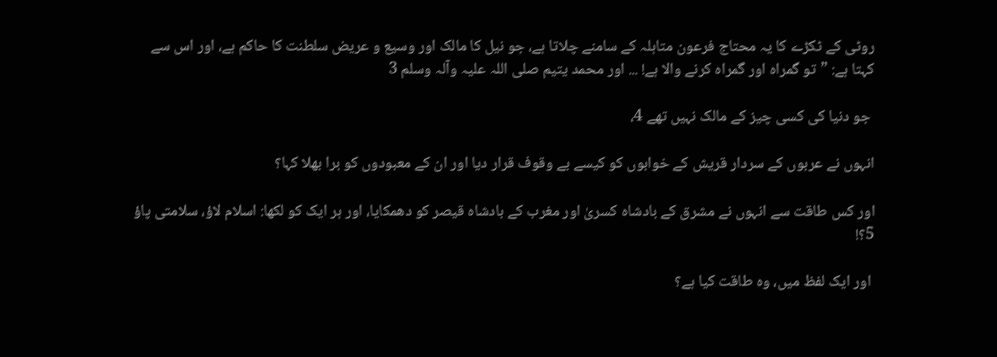روٹی کے ٹکڑے کا یہ محتاج فرعون متاہلہ کے سامنے چلاتا ہے، جو نیل کا مالک اور وسیع و عریض سلطنت کا حاکم ہے، اور اس سے کہتا ہے: ”تو گمراہ اور گمراہ کرنے والا ہے! ... اور محمد یتیم صلی اللہ علیہ وآلہ وسلم 3

 جو دنیا کی کسی چیز کے مالک نہیں تھے 4،

انہوں نے عربوں کے سردار قریش کے خوابوں کو کیسے بے وقوف قرار دیا اور ان کے معبودوں کو برا بھلا کہا؟

اور کس طاقت سے انہوں نے مشرق کے بادشاہ کسریٰ اور مغرب کے بادشاہ قیصر کو دھمکایا، اور ہر ایک کو لکھا: اسلام لاؤ، سلامتی پاؤ 5؟!

 اور ایک لفظ میں، وہ طاقت کیا ہے؟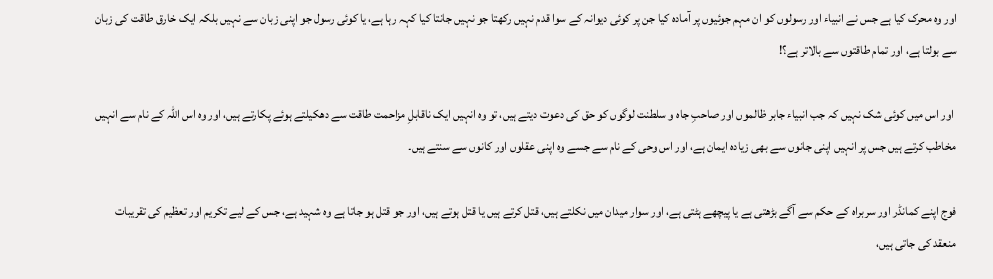اور وہ محرک کیا ہے جس نے انبیاء اور رسولوں کو ان مہم جوئیوں پر آمادہ کیا جن پر کوئی دیوانہ کے سوا قدم نہیں رکھتا جو نہیں جانتا کیا کہہ رہا ہے، یا کوئی رسول جو اپنی زبان سے نہیں بلکہ ایک خارق طاقت کی زبان سے بولتا ہے، اور تمام طاقتوں سے بالاتر ہے؟!

 اور اس میں کوئی شک نہیں کہ جب انبیاء جابر ظالموں اور صاحبِ جاہ و سلطنت لوگوں کو حق کی دعوت دیتے ہیں، تو وہ انہیں ایک ناقابلِ مزاحمت طاقت سے دھکیلتے ہوئے پکارتے ہیں، اور وہ اس اللہ کے نام سے انہیں مخاطب کرتے ہیں جس پر انہیں اپنی جانوں سے بھی زیادہ ایمان ہے، اور اس وحی کے نام سے جسے وہ اپنی عقلوں اور کانوں سے سنتے ہیں۔

فوج اپنے کمانڈر اور سربراہ کے حکم سے آگے بڑھتی ہے یا پیچھے ہٹتی ہے، اور سوار میدان میں نکلتے ہیں، قتل کرتے ہیں یا قتل ہوتے ہیں، اور جو قتل ہو جاتا ہے وہ شہید ہے، جس کے لیے تکریم اور تعظیم کی تقریبات منعقد کی جاتی ہیں،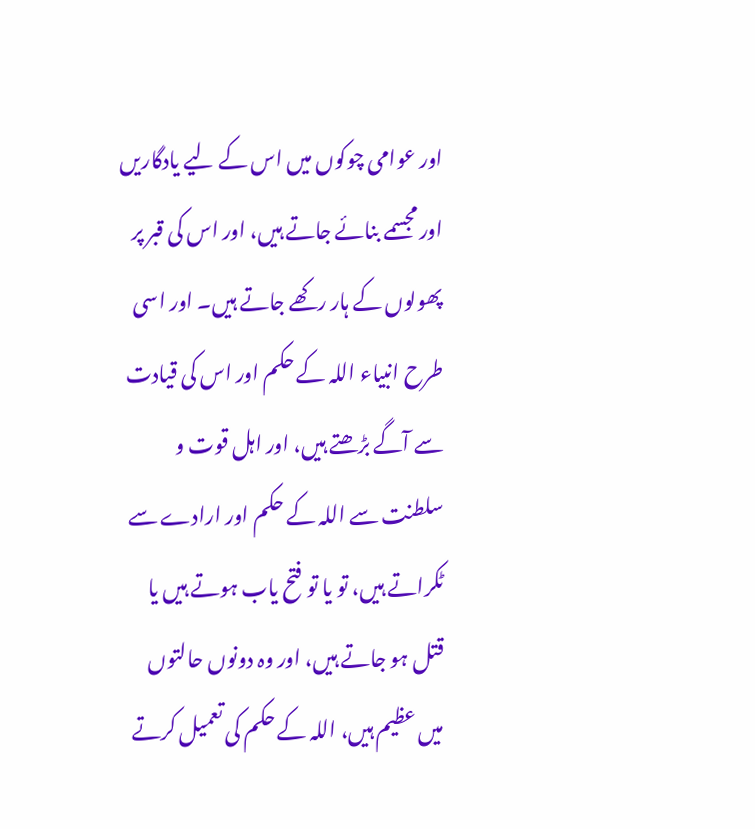اور عوامی چوکوں میں اس کے لیے یادگاریں اور مجسمے بنائے جاتے ہیں، اور اس کی قبر پر پھولوں کے ہار رکھے جاتے ہیں۔ اور اسی طرح انبیاء اللہ کے حکم اور اس کی قیادت سے آگے بڑھتے ہیں، اور اہل قوت و سلطنت سے اللہ کے حکم اور ارادے سے ٹکراتے ہیں، تو یا تو فتح یاب ہوتے ہیں یا قتل ہو جاتے ہیں، اور وہ دونوں حالتوں میں عظیم ہیں، اللہ کے حکم کی تعمیل کرتے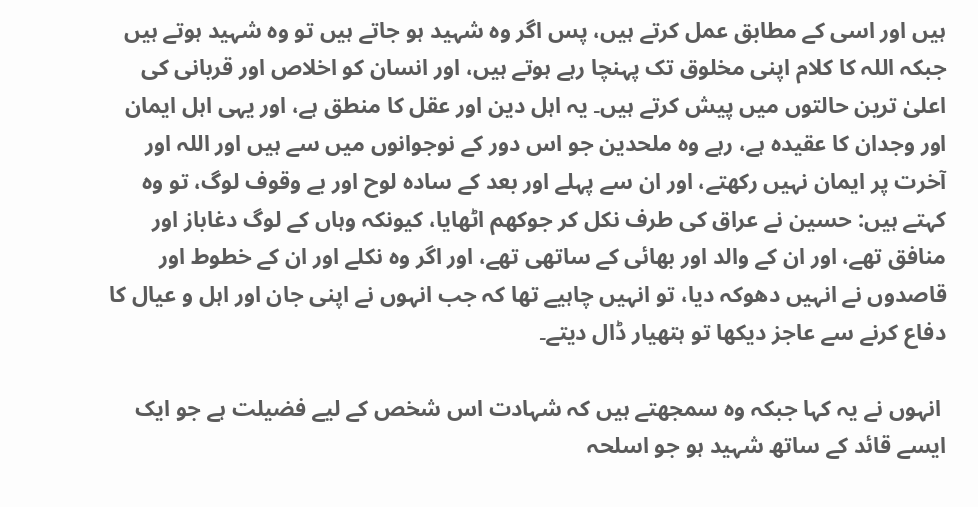ہیں اور اسی کے مطابق عمل کرتے ہیں، پس اگر وہ شہید ہو جاتے ہیں تو وہ شہید ہوتے ہیں جبکہ اللہ کا کلام اپنی مخلوق تک پہنچا رہے ہوتے ہیں، اور انسان کو اخلاص اور قربانی کی اعلیٰ ترین حالتوں میں پیش کرتے ہیں۔ یہ اہل دین اور عقل کا منطق ہے، اور یہی اہل ایمان اور وجدان کا عقیدہ ہے، رہے وہ ملحدین جو اس دور کے نوجوانوں میں سے ہیں اور اللہ اور آخرت پر ایمان نہیں رکھتے، اور ان سے پہلے اور بعد کے سادہ لوح اور بے وقوف لوگ، تو وہ کہتے ہیں: حسین نے عراق کی طرف نکل کر جوکھم اٹھایا، کیونکہ وہاں کے لوگ دغاباز اور منافق تھے، اور ان کے والد اور بھائی کے ساتھی تھے، اور اگر وہ نکلے اور ان کے خطوط اور قاصدوں نے انہیں دھوکہ دیا، تو انہیں چاہیے تھا کہ جب انہوں نے اپنی جان اور اہل و عیال کا دفاع کرنے سے عاجز دیکھا تو ہتھیار ڈال دیتے۔

 انہوں نے یہ کہا جبکہ وہ سمجھتے ہیں کہ شہادت اس شخص کے لیے فضیلت ہے جو ایک ایسے قائد کے ساتھ شہید ہو جو اسلحہ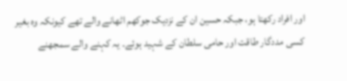اور افراد رکھتا ہو، جبکہ حسین ان کے نزدیک جوکھم اٹھانے والے تھے کیونکہ وہ بغیر کسی مددگار طاقت اور حامی سلطان کے شہید ہوئے۔ یہ کہنے والے سمجھنے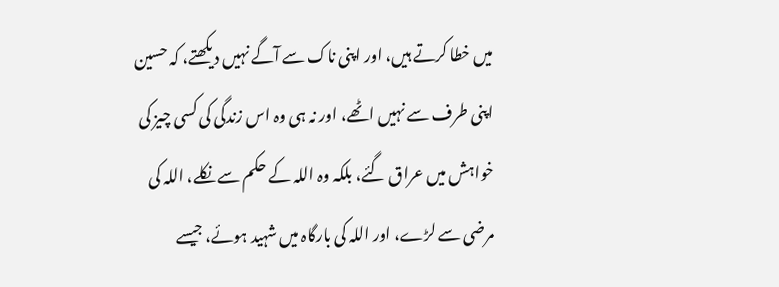میں خطا کرتے ہیں، اور اپنی ناک سے آگے نہیں دیکھتے، کہ حسین اپنی طرف سے نہیں اٹھے، اور نہ ہی وہ اس زندگی کی کسی چیز کی خواہش میں عراق گئے، بلکہ وہ اللہ کے حکم سے نکلے، اللہ کی مرضی سے لڑے، اور اللہ کی بارگاہ میں شہید ہوئے، جیسے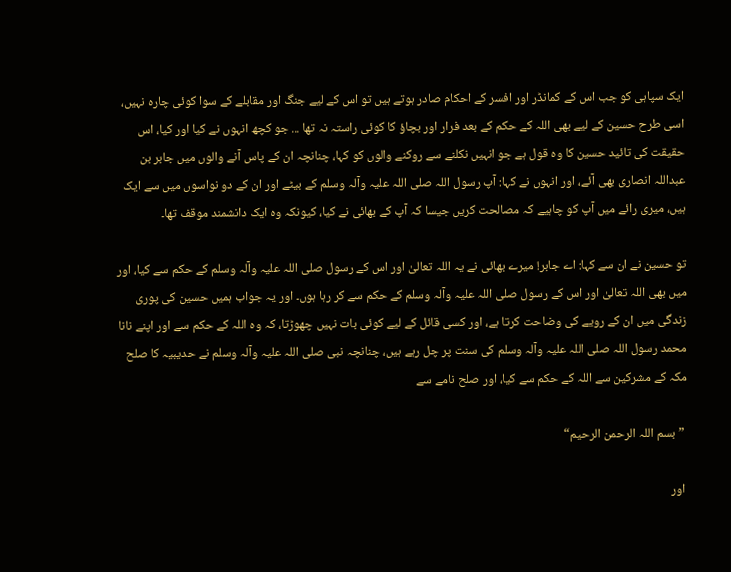ایک سپاہی کو جب اس کے کمانڈر اور افسر کے احکام صادر ہوتے ہیں تو اس کے لیے جنگ اور مقابلے کے سوا کوئی چارہ نہیں، اسی طرح حسین کے لیے بھی اللہ کے حکم کے بعد فرار اور بچاؤ کا کوئی راستہ نہ تھا ... جو کچھ انہوں نے کیا اور کیا، اس حقیقت کی تائید حسین کا وہ قول ہے جو انہیں نکلنے سے روکنے والوں کو کہا، چنانچہ ان کے پاس آنے والوں میں جابر بن عبداللہ انصاری بھی آئے، اور انہوں نے کہا: آپ رسول اللہ صلی اللہ علیہ وآلہ وسلم کے بیٹے اور ان کے دو نواسوں میں سے ایک ہیں، میری رائے میں آپ کو چاہیے کہ مصالحت کریں جیسا کہ آپ کے بھائی نے کیا، کیونکہ وہ ایک دانشمند موقف تھا۔

تو حسین نے ان سے کہا: اے جابر! میرے بھائی نے یہ اللہ تعالیٰ اور اس کے رسول صلی اللہ علیہ وآلہ وسلم کے حکم سے کیا، اور میں بھی اللہ تعالیٰ اور اس کے رسول صلی اللہ علیہ وآلہ وسلم کے حکم سے کر رہا ہوں۔ اور یہ جواب ہمیں حسین کی پوری زندگی میں ان کے رویے کی وضاحت کرتا ہے، اور کسی قائل کے لیے کوئی بات نہیں چھوڑتا، کہ وہ اللہ کے حکم سے اور اپنے نانا محمد رسول اللہ صلی اللہ علیہ وآلہ وسلم کی سنت پر چل رہے ہیں، چنانچہ نبی صلی اللہ علیہ وآلہ وسلم نے حدیبیہ کا صلح مکہ کے مشرکین سے اللہ کے حکم سے کیا، اور صلح نامے سے

 ”بسم اللہ الرحمن الرحیم“

 اور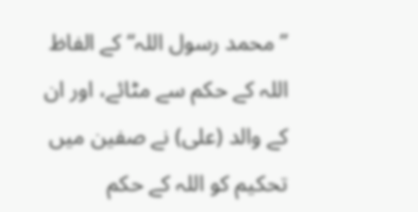”محمد رسول اللہ“ کے الفاظ اللہ کے حکم سے مٹائے، اور ان کے والد (علی) نے صفین میں تحکیم کو اللہ کے حکم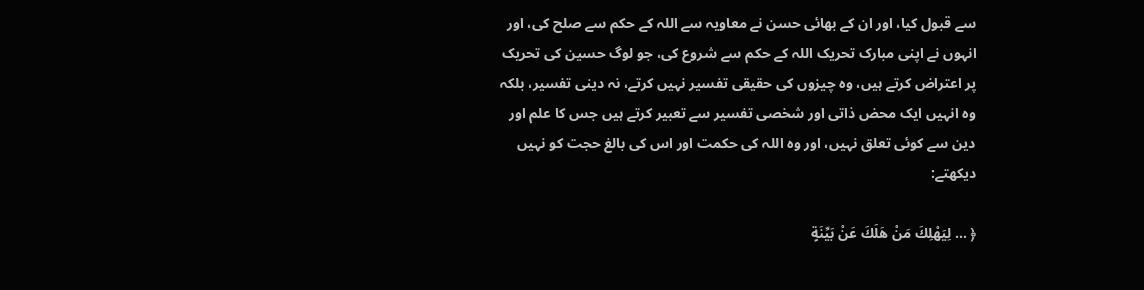سے قبول کیا، اور ان کے بھائی حسن نے معاویہ سے اللہ کے حکم سے صلح کی، اور انہوں نے اپنی مبارک تحریک اللہ کے حکم سے شروع کی، جو لوگ حسین کی تحریک پر اعتراض کرتے ہیں، وہ چیزوں کی حقیقی تفسیر نہیں کرتے، نہ دینی تفسیر، بلکہ وہ انہیں ایک محض ذاتی اور شخصی تفسیر سے تعبیر کرتے ہیں جس کا علم اور دین سے کوئی تعلق نہیں، اور وہ اللہ کی حکمت اور اس کی بالغ حجت کو نہیں دیکھتے:

﴿ ... لِيَهْلِكَ مَنْ هَلَكَ عَنْ بَيِّنَةٍ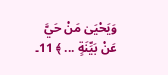وَيَحْيَىٰ مَنْ حَيَّ عَنْ بَيِّنَةٍ ... ﴾ 11۔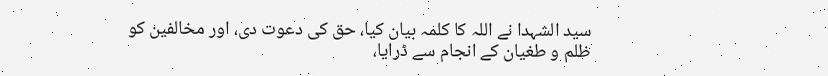سید الشہدا نے اللہ کا کلمہ بیان کیا، حق کی دعوت دی، اور مخالفین کو ظلم و طغیان کے انجام سے ڈرایا،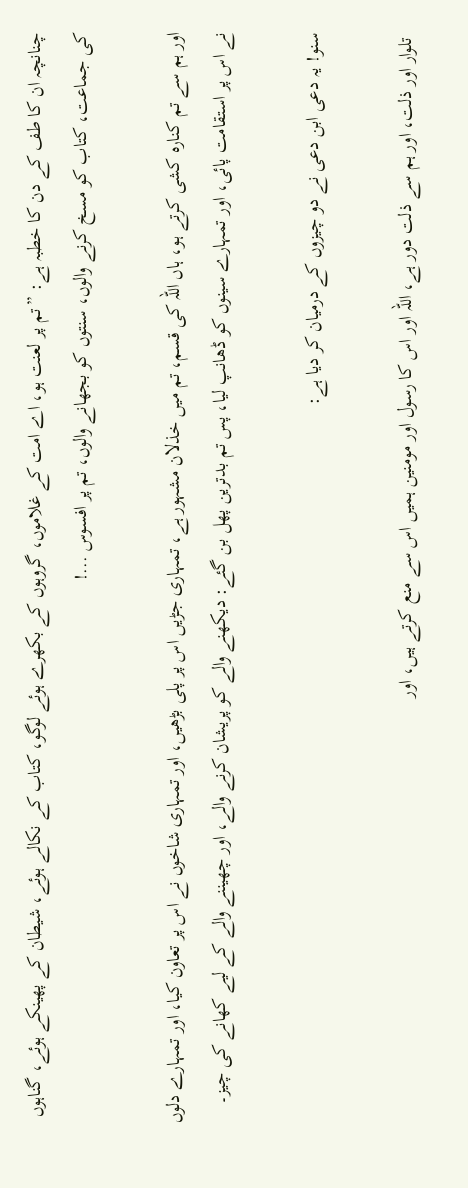چنانچہ ان کا طف کے دن کا خطبہ ہے: ”تم پر لعنت ہو، اے امت کے غلاموں، گروہوں کے بکھرے ہوئے لوگو، کتاب کے نکالے ہوئے، شیطان کے پھینکے ہوئے، گناہوں کی جماعت، کتاب کو مسخ کرنے والوں، سنتوں کو بجھانے والوں، تم پر افسوس ...!

اور ہم سے تم کنارہ کشی کرتے ہو، ہاں اللہ کی قسم، تم میں خذلان مشہور ہے، تمہاری جڑیں اس پر پلی بڑھیں، اور تمہاری شاخوں نے اس پر تعاون کیا، اور تمہارے دلوں نے اس پر استقامت پائی، اور تمہارے سینوں کو ڈھانپ لیا، پس تم بدترین پھل بن گئے: دیکھنے والے کو پریشان کرنے والے، اور چھیننے والے کے لیے کھانے کی چیز۔

سنو! یہ دعی ابن دعی نے دو چیزوں کے درمیان کر دیا ہے:

 تلوار اور ذلت، اور ہم سے ذلت دور ہے، اللہ اور اس کا رسول اور مومنین ہمیں اس سے منع کرتے ہیں، اور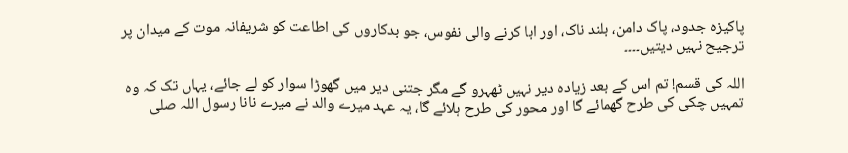پاکیزہ جدود، پاک دامن، بلند ناک، اور ابا کرنے والی نفوس، جو بدکاروں کی اطاعت کو شریفانہ موت کے میدان پر ترجیح نہیں دیتیں۔۔۔۔

اللہ کی قسم! تم اس کے بعد زیادہ دیر نہیں ٹھہرو گے مگر جتنی دیر میں گھوڑا سوار کو لے جائے، یہاں تک کہ وہ تمہیں چکی کی طرح گھمائے گا اور محور کی طرح ہلائے گا، یہ عہد میرے والد نے میرے نانا رسول اللہ صلی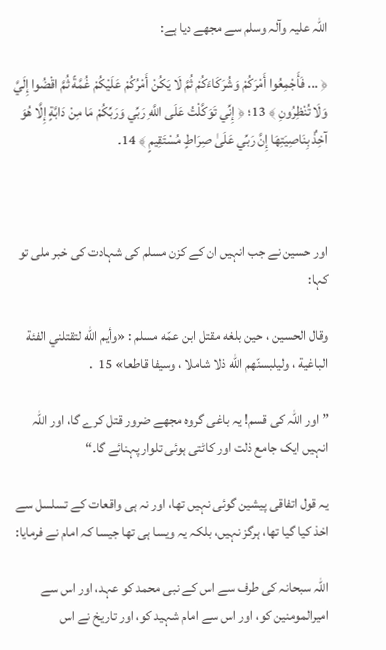اللہ علیہ وآلہ وسلم سے مجھے دیا ہے:

﴿ ... فَأَجْمِعُوا أَمْرَكُمْ وَشُرَكَاءَكُمْ ثُمَّ لَا يَكُنْ أَمْرُكُمْ عَلَيْكُمْ غُمَّةً ثُمَّ اقْضُوا إِلَيَّ وَلَا تُنْظِرُونِ ﴾ 13؛ ﴿ إِنِّي تَوَكَّلْتُ عَلَى اللَّهِ رَبِّي وَرَبِّكُمْ مَا مِنْ دَابَّةٍ إِلَّا هُوَ آخِذٌ بِنَاصِيَتِهَا إِنَّ رَبِّي عَلَىٰ صِرَاطٍ مُسْتَقِيمٍ ﴾ 14۔



اور حسین نے جب انہیں ان کے کزن مسلم کی شہادت کی خبر ملی تو کہا:

وقال الحسين ، حين بلغه مقتل ابن عمّه مسلم : «وأيم الله لتقتلني الفئة الباغية ، وليلبسنّهم الله ذلا شاملا ، وسيفا قاطعا» 15  .

”اور اللہ کی قسم! یہ باغی گروہ مجھے ضرور قتل کرے گا، اور اللہ انہیں ایک جامع ذلت اور کاٹتی ہوئی تلوار پہنائے گا۔“

یہ قول اتفاقی پیشین گوئی نہیں تھا، اور نہ ہی واقعات کے تسلسل سے اخذ کیا گیا تھا، ہرگز نہیں، بلکہ یہ ویسا ہی تھا جیسا کہ امام نے فرمایا:

اللہ سبحانہ کی طرف سے اس کے نبی محمد کو عہد، اور اس سے امیرالمومنین کو، اور اس سے امام شہید کو، اور تاریخ نے اس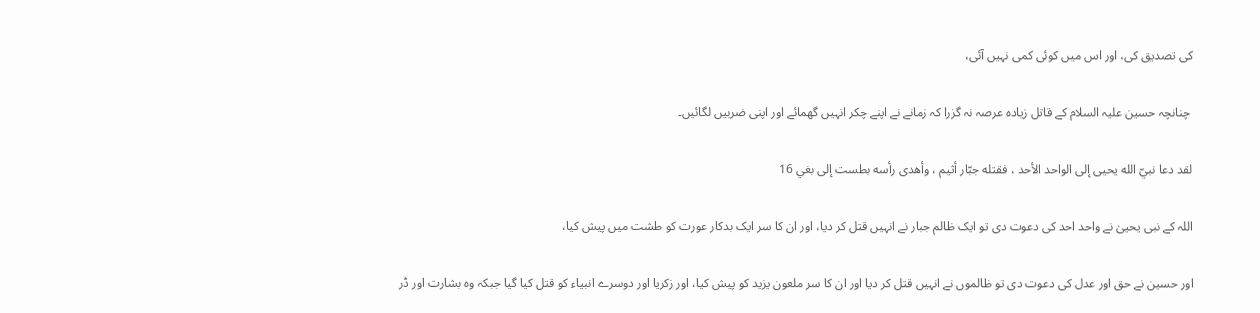کی تصدیق کی، اور اس میں کوئی کمی نہیں آئی،

 چنانچہ حسین علیہ السلام کے قاتل زیادہ عرصہ نہ گزرا کہ زمانے نے اپنے چکر انہیں گھمائے اور اپنی ضربیں لگائیں۔

لقد دعا نبيّ الله يحيى إلى الواحد الأحد ، فقتله جبّار أثيم ، وأهدى رأسه بطست إلى بغي 16

اللہ کے نبی یحییٰ نے واحد احد کی دعوت دی تو ایک ظالم جبار نے انہیں قتل کر دیا، اور ان کا سر ایک بدکار عورت کو طشت میں پیش کیا،

اور حسین نے حق اور عدل کی دعوت دی تو ظالموں نے انہیں قتل کر دیا اور ان کا سر ملعون یزید کو پیش کیا، اور زکریا اور دوسرے انبیاء کو قتل کیا گیا جبکہ وہ بشارت اور ڈر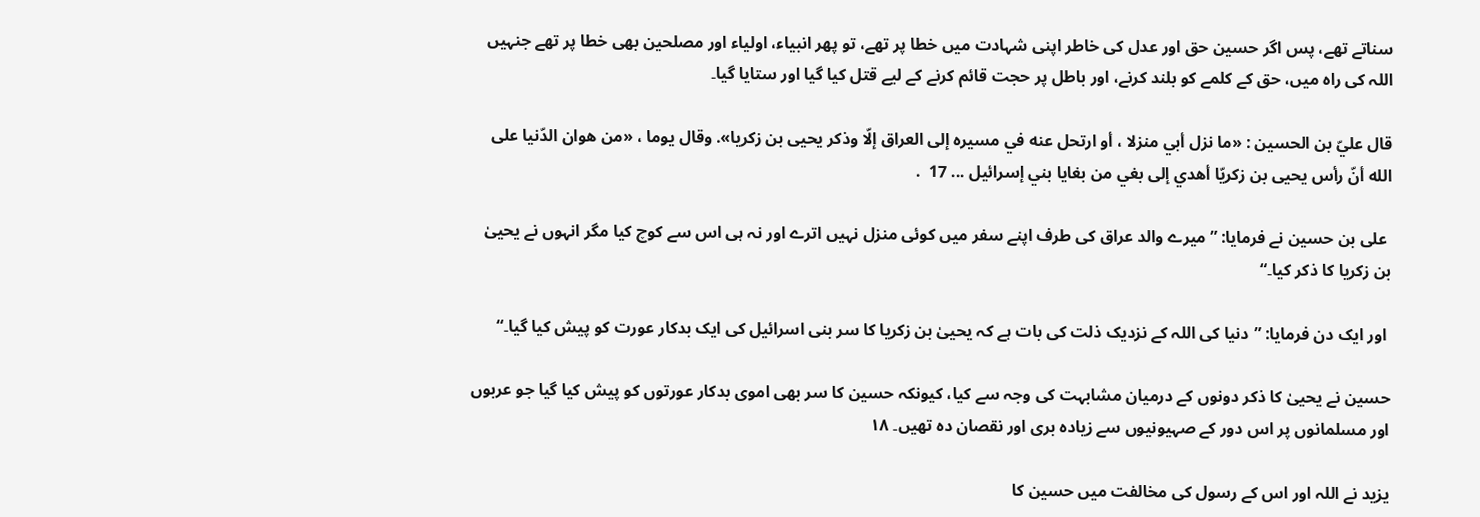سناتے تھے، پس اگر حسین حق اور عدل کی خاطر اپنی شہادت میں خطا پر تھے، تو پھر انبیاء، اولیاء اور مصلحین بھی خطا پر تھے جنہیں اللہ کی راہ میں، حق کے کلمے کو بلند کرنے، اور باطل پر حجت قائم کرنے کے لیے قتل کیا گیا اور ستایا گیا۔

قال عليّ بن الحسين : «ما نزل أبي منزلا ، أو ارتحل عنه في مسيره إلى العراق إلّا وذكر يحيى بن زكريا». وقال يوما ، «من هوان الدّنيا على الله أنّ رأس يحيى بن زكريّا أهدي إلى بغي من بغايا بني إسرائيل ... 17  .

 علی بن حسین نے فرمایا: ”میرے والد عراق کی طرف اپنے سفر میں کوئی منزل نہیں اترے اور نہ ہی اس سے کوچ کیا مگر انہوں نے یحییٰ بن زکریا کا ذکر کیا۔“

 اور ایک دن فرمایا: ”دنیا کی اللہ کے نزدیک ذلت کی بات ہے کہ یحییٰ بن زکریا کا سر بنی اسرائیل کی ایک بدکار عورت کو پیش کیا گیا۔“

حسین نے یحییٰ کا ذکر دونوں کے درمیان مشابہت کی وجہ سے کیا، کیونکہ حسین کا سر بھی اموی بدکار عورتوں کو پیش کیا گیا جو عربوں اور مسلمانوں پر اس دور کے صہیونیوں سے زیادہ بری اور نقصان دہ تھیں۔ ۱۸

یزید نے اللہ اور اس کے رسول کی مخالفت میں حسین کا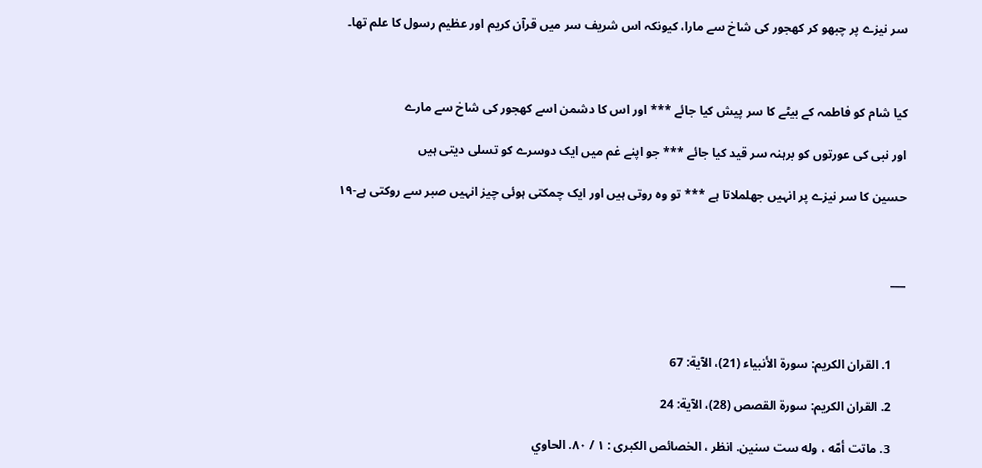سر نیزے پر چبھو کر کھجور کی شاخ سے مارا، کیونکہ اس شریف سر میں قرآن کریم اور عظیم رسول کا علم تھا۔



کیا شام کو فاطمہ کے بیٹے کا سر پیش کیا جائے *** اور اس کا دشمن اسے کھجور کی شاخ سے مارے

اور نبی کی عورتوں کو برہنہ سر قید کیا جائے *** جو اپنے غم میں ایک دوسرے کو تسلی دیتی ہیں

حسین کا سر نیزے پر انہیں جھلملاتا ہے *** تو وہ روتی ہیں اور ایک چمکتی ہوئی چیز انہیں صبر سے روکتی ہے-۱۹



___



    1. القران الكريم: سورة الأنبياء (21)، الآية: 67

    2. القران الكريم: سورة القصص (28)، الآية: 24

    3. ماتت أمّه ، وله ست سنين. انظر ، الخصائص الكبرى : ١ / ٨٠. الحاوي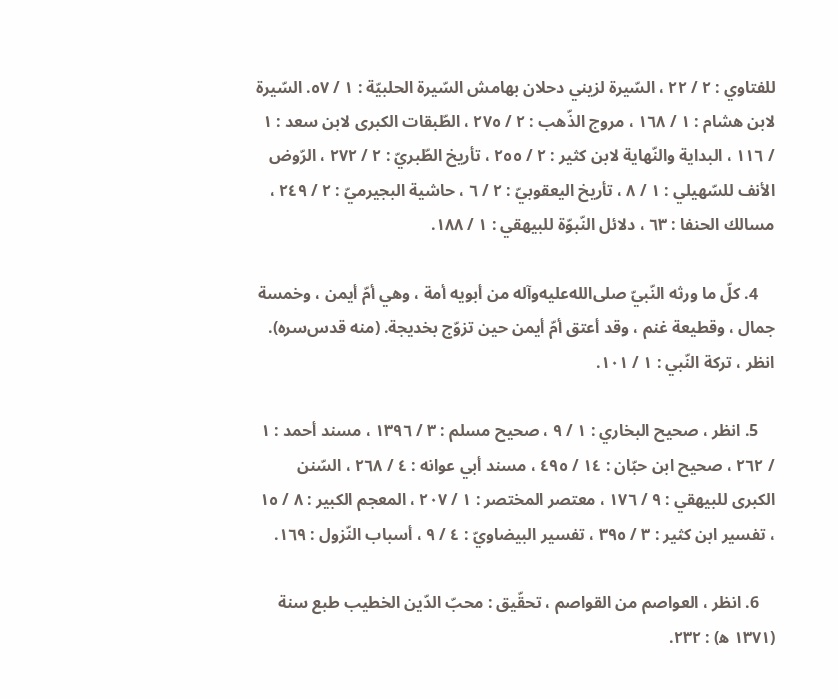للفتاوي : ٢ / ٢٢ ، السّيرة لزيني دحلان بهامش السّيرة الحلبيّة : ١ / ٥٧. السّيرة لابن هشام : ١ / ١٦٨ ، مروج الذّهب : ٢ / ٢٧٥ ، الطّبقات الكبرى لابن سعد : ١ / ١١٦ ، البداية والنّهاية لابن كثير : ٢ / ٢٥٥ ، تأريخ الطّبريّ : ٢ / ٢٧٢ ، الرّوض الأنف للسّهيلي : ١ / ٨ ، تأريخ اليعقوبيّ : ٢ / ٦ ، حاشية البجيرميّ : ٢ / ٢٤٩ ، مسالك الحنفا : ٦٣ ، دلائل النّبوّة للبيهقي : ١ / ١٨٨.

    4. كلّ ما ورثه النّبيّ صلى‌الله‌عليه‌وآله من أبويه أمة ، وهي أمّ أيمن ، وخمسة جمال ، وقطيعة غنم ، وقد أعتق أمّ أيمن حين تزوّج بخديجة. (منه قدس‌سره). انظر ، تركة النّبي : ١ / ١٠١.

    5. انظر ، صحيح البخاري : ١ / ٩ ، صحيح مسلم : ٣ / ١٣٩٦ ، مسند أحمد : ١ / ٢٦٢ ، صحيح ابن حبّان : ١٤ / ٤٩٥ ، مسند أبي عوانه : ٤ / ٢٦٨ ، السّنن الكبرى للبيهقي : ٩ / ١٧٦ ، معتصر المختصر : ١ / ٢٠٧ ، المعجم الكبير : ٨ / ١٥ ، تفسير ابن كثير : ٣ / ٣٩٥ ، تفسير البيضاويّ : ٤ / ٩ ، أسباب النّزول : ١٦٩.

    6. انظر ، العواصم من القواصم ، تحقّيق : محبّ الدّين الخطيب طبع سنة (١٣٧١ ه‍) : ٢٣٢.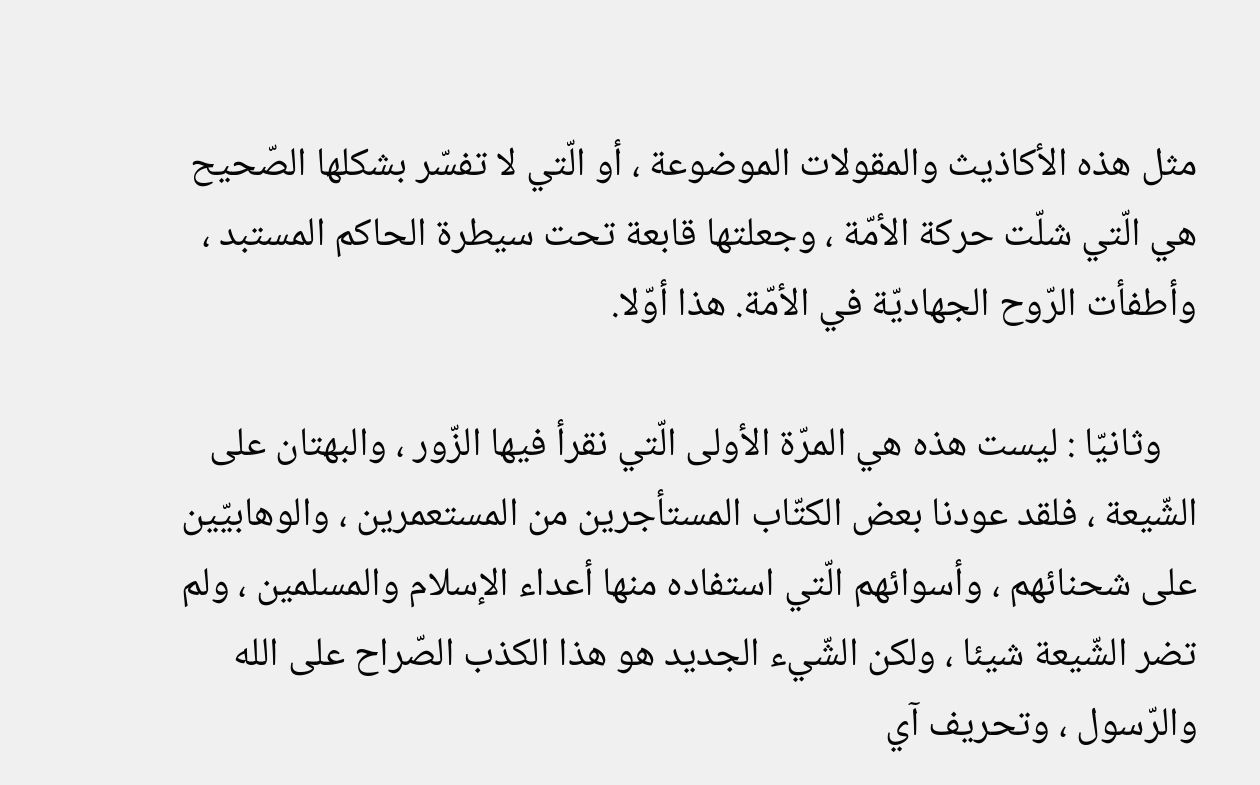مثل هذه الأكاذيث والمقولات الموضوعة ، أو الّتي لا تفسّر بشكلها الصّحيح هي الّتي شلّت حركة الأمّة ، وجعلتها قابعة تحت سيطرة الحاكم المستبد ، وأطفأت الرّوح الجهاديّة في الأمّة. هذا أوّلا.

    وثانيّا : ليست هذه هي المرّة الأولى الّتي نقرأ فيها الزّور ، والبهتان على الشّيعة ، فلقد عودنا بعض الكتّاب المستأجرين من المستعمرين ، والوهابيّين على شحنائهم ، وأسوائهم الّتي استفاده منها أعداء الإسلام والمسلمين ، ولم تضر الشّيعة شيئا ، ولكن الشّيء الجديد هو هذا الكذب الصّراح على الله والرّسول ، وتحريف آي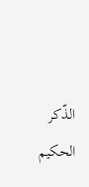الذّكر الحكيم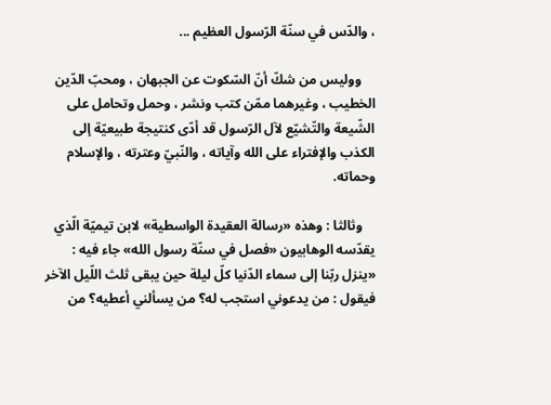، والدّس في سنّة الرّسول العظيم ...

    ووليس من شكّ أنّ السّكوت عن الجبهان ، ومحبّ الدّين الخطيب ، وغيرهما ممّن كتب ونشر ، وحمل وتحامل على الشّيعة والتّشيّع لآل الرّسول قد أدّى كنتيجة طبيعيّة إلى الكذب والإفتراء على الله وآياته ، والنّبيّ وعترته ، والإسلام وحماته.

    وثالثا : وهذه «رسالة العقيدة الواسطية» لابن تيميّة الّذي يقدّسه الوهابيون «فصل في سنّة رسول الله» جاء فيه : «ينزل ربّنا إلى سماء الدّنيا كلّ ليلة حين يبقى ثلث اللّيل الآخر فيقول : من يدعوني استجب له؟ من يسألني أعطيه؟ من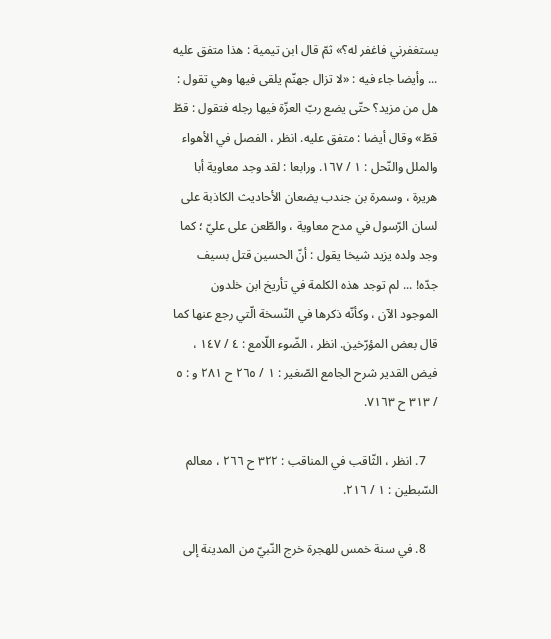يستغفرني فاغفر له؟» ثمّ قال ابن تيمية : هذا متفق عليه ... وأيضا جاء فيه : «لا تزال جهنّم يلقى فيها وهي تقول : هل من مزيد؟ حتّى يضع ربّ العزّة فيها رجله فتقول : قطّ قطّ» وقال أيضا : متفق عليه. انظر ، الفصل في الأهواء والملل والنّحل : ١ / ١٦٧. ورابعا : لقد وجد معاوية أبا هريرة ، وسمرة بن جندب يضعان الأحاديث الكاذبة على لسان الرّسول في مدح معاوية ، والطّعن على عليّ ؛ كما وجد ولده يزيد شيخا يقول : أنّ الحسين قتل بسيف جدّه! ... لم توجد هذه الكلمة في تأريخ ابن خلدون الموجود الآن ، وكأنّه ذكرها في النّسخة الّتي رجع عنها كما قال بعض المؤرّخين. انظر ، الضّوء اللّامع : ٤ / ١٤٧ ، فيض القدير شرح الجامع الصّغير : ١ / ٢٦٥ ح ٢٨١ و : ٥ / ٣١٣ ح ٧١٦٣.

    7. انظر ، الثّاقب في المناقب : ٣٢٢ ح ٢٦٦ ، معالم السّبطين : ١ / ٢١٦.

    8. في سنة خمس للهجرة خرج النّبيّ من المدينة إلى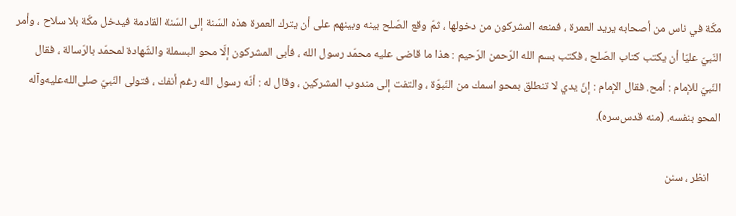مكّة في ناس من أصحابه يريد العمرة ، فمنعه المشركون من دخولها ، ثمّ وقع الصّلح بينه وبينهم على أن يترك العمرة هذه السّنة إلى السّنة القادمة فيدخل مكّة بلا سلاح ، وأمر النّبيّ عليّا أن يكتب كتاب الصّلح ، فكتب بسم الله الرّحمن الرّحيم : هذا ما قاضى عليه محمّد رسول الله ، فأبى المشركون إلّا محو البسملة والشّهادة لمحمّد بالرّسالة ، فقال النّبيّ للإمام : أمح. فقال الإمام : إنّ يدي لا تنطلق بمحو اسمك من النّبوّة ، والتفت إلى مندوب المشركين ، وقال له : أنّه رسول الله رغم أنفك ، فتولى النّبيّ صلى‌الله‌عليه‌وآله المحو بنفسه. (منه قدس‌سره).

    انظر ، سنن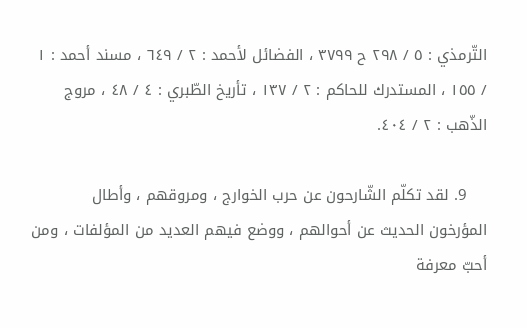التّرمذي : ٥ / ٢٩٨ ح ٣٧٩٩ ، الفضائل لأحمد : ٢ / ٦٤٩ ، مسند أحمد : ١ / ١٥٥ ، المستدرك للحاكم : ٢ / ١٣٧ ، تأريخ الطّبري : ٤ / ٤٨ ، مروج الذّهب : ٢ / ٤٠٤.

    9. لقد تكلّم الشّارحون عن حرب الخوارج ، ومروقهم ، وأطال المؤرخون الحديث عن أحوالهم ، ووضع فيهم العديد من المؤلفات ، ومن أحبّ معرفة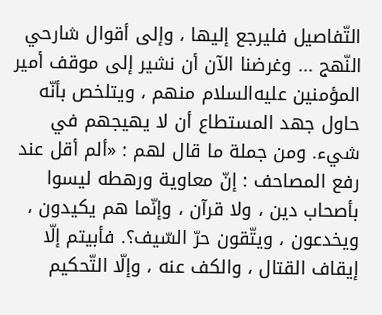التّفاصيل فليرجع إليها ، وإلى أقوال شارحي النّهج ... وغرضنا الآن أن نشير إلى موقف أمير المؤمنين عليه‌السلام منهم ، ويتلخص بأنّه حاول جهد المستطاع أن لا يهيجهم في شيء. ومن جملة ما قال لهم : «ألم أقل عند رفع المصاحف : إنّ معاوية ورهطه ليسوا بأصحاب دين ، ولا قرآن ، وإنّما هم يكيدون ، ويخدعون ، ويتّقون حرّ السّيف؟. فأبيتم إلّا إيقاف القتال ، والكف عنه ، وإلّا التّحكيم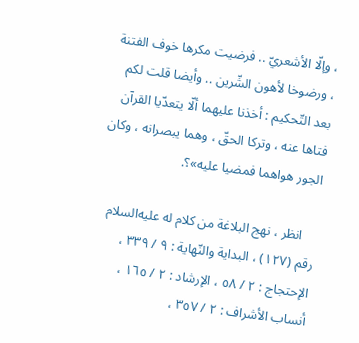، وإلّا الأشعريّ .. فرضيت مكرها خوف الفتنة ، ورضوخا لأهون الشّرين .. وأيضا قلت لكم بعد التّحكيم : أخذنا عليهما ألّا يتعدّيا القرآن فتاها عنه ، وتركا الحقّ ، وهما يبصرانه ، وكان الجور هواهما فمضيا عليه»؟.

    انظر ، نهج البلاغة من كلام له عليه‌السلام رقم (١٢٧) ، البداية والنّهاية : ٩ / ٣٣٩ ، الإحتجاج : ٢ / ٥٨ ، الإرشاد : ٢ / ١٦٥ ، أنساب الأشراف : ٢ / ٣٥٧ ،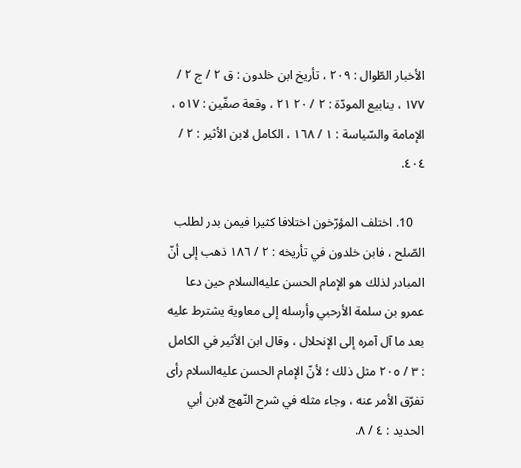الأخبار الطّوال : ٢٠٩ ، تأريخ ابن خلدون : ق ٢ / ج ٢ / ١٧٧ ، ينابيع المودّة : ٢ / ٢٠ ٢١ ، وقعة صفّين : ٥١٧ ، الإمامة والسّياسة : ١ / ١٦٨ ، الكامل لابن الأثير : ٢ / ٤٠٤.

    10. اختلف المؤرّخون اختلافا كثيرا فيمن بدر لطلب الصّلح ، فابن خلدون في تأريخه : ٢ / ١٨٦ ذهب إلى أنّ المبادر لذلك هو الإمام الحسن عليه‌السلام حين دعا عمرو بن سلمة الأرحبي وأرسله إلى معاوية يشترط عليه بعد ما آل آمره إلى الإنحلال ، وقال ابن الأثير في الكامل : ٣ / ٢٠٥ مثل ذلك ؛ لأنّ الإمام الحسن عليه‌السلام رأى تفرّق الأمر عنه ، وجاء مثله في شرح النّهج لابن أبي الحديد : ٤ / ٨.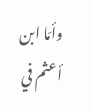وأمّا ابن أعثم في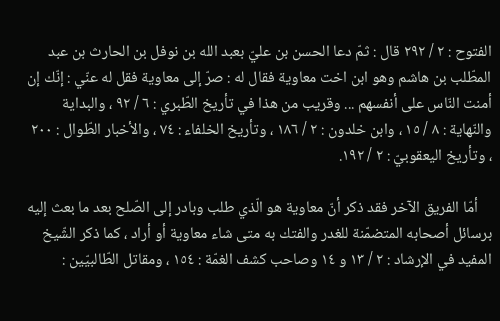الفتوح : ٢ / ٢٩٢ قال : ثمّ دعا الحسن بن عليّ بعبد الله بن نوفل بن الحارث بن عبد المطّلب بن هاشم وهو ابن اخت معاوية فقال له : صرّ إلى معاوية فقل له عنّي : إنّك إن أمنت النّاس على أنفسهم ... وقريب من هذا في تأريخ الطّبري : ٦ / ٩٢ ، والبداية والنّهاية : ٨ / ١٥ ، وابن خلدون : ٢ / ١٨٦ ، وتأريخ الخلفاء : ٧٤ ، والأخبار الطّوال : ٢٠٠ ، وتأريخ اليعقوبيّ : ٢ / ١٩٢.

    أمّا الفريق الآخر فقد ذكر أنّ معاوية هو الّذي طلب وبادر إلى الصّلح بعد ما بعث إليه برسائل أصحابه المتضمّنة للغدر والفتك به متى شاء معاوية أو أراد ، كما ذكر الشّيخ المفيد في الإرشاد : ٢ / ١٣ و ١٤ وصاحب كشف الغمّة : ١٥٤ ، ومقاتل الطّالبيّين :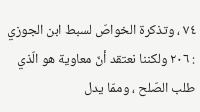٧٤ ، وتذكرة الخواصّ لسبط ابن الجوزي : ٢٠٦ ولكننا نعتقد أنّ معاوية هو الّذي طلب الصّلح ، وممّا يدل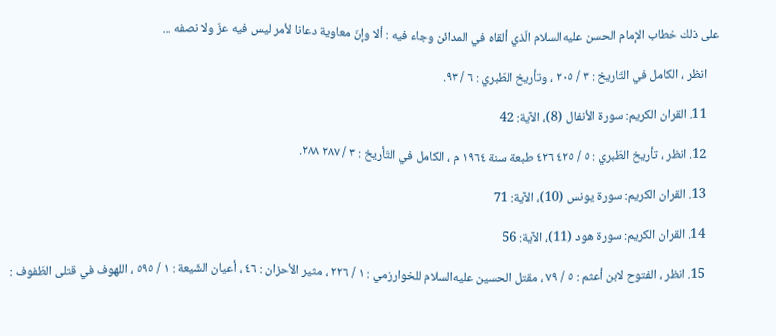على ذلك خطاب الإمام الحسن عليه‌السلام الّذي ألقاه في المدائن وجاء فيه : ألا وإنّ معاوية دعانا لأمر ليس فيه عزّ ولا نصفه ...

    انظر ، الكامل في التّاريخ : ٣ / ٢٠٥ ، وتأريخ الطّبري : ٦ / ٩٣.

    11. القران الكريم: سورة الأنفال (8)، الآية: 42

    12. انظر ، تأريخ الطّبري : ٥ / ٤٢٥ ٤٢٦ طبعة سنة ١٩٦٤ م ، الكامل في التّأريخ : ٣ / ٢٨٧ ٢٨٨.

    13. القران الكريم: سورة يونس (10)، الآية: 71

    14. القران الكريم: سورة هود (11)، الآية: 56

    15. انظر ، الفتوح لابن أعثم : ٥ / ٧٩ ، مقتل الحسين عليه‌السلام للخوارزمي : ١ / ٢٢٦ ، مثير الأحزان : ٤٦ ، أعيان الشّيعة : ١ / ٥٩٥ ، اللهوف في قتلى الطّفوف :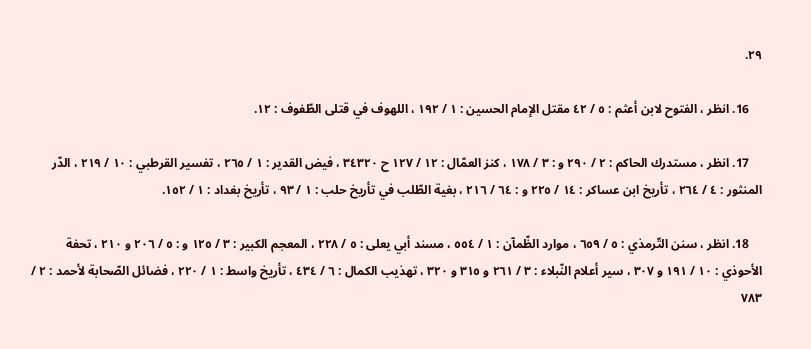٢٩.

    16. انظر ، الفتوح لابن أعثم : ٥ / ٤٢ مقتل الإمام الحسين : ١ / ١٩٢ ، اللهوف في قتلى الطّفوف : ١٢.

    17. انظر ، مستدرك الحاكم : ٢ / ٢٩٠ و : ٣ / ١٧٨ ، كنز العمّال : ١٢ / ١٢٧ ح ٣٤٣٢٠ ، فيض القدير : ١ / ٢٦٥ ، تفسير القرطبي : ١٠ / ٢١٩ ، الدّر المنثور : ٤ / ٢٦٤ ، تأريخ ابن عساكر : ١٤ / ٢٢٥ و : ٦٤ / ٢١٦ ، بغية الطّلب في تأريخ حلب : ١ / ٩٣ ، تأريخ بغداد : ١ / ١٥٢.

    18. انظر ، سنن التّرمذي : ٥ / ٦٥٩ ، موارد الظّمآن : ١ / ٥٥٤ ، مسند أبي يعلى : ٥ / ٢٢٨ ، المعجم الكبير : ٣ / ١٢٥ و : ٥ / ٢٠٦ و ٢١٠ ، تحفة الأحوذي : ١٠ / ١٩١ و ٣٠٧ ، سير أعلام النّبلاء : ٣ / ٢٦١ و ٣١٥ و ٣٢٠ ، تهذيب الكمال : ٦ / ٤٣٤ ، تأريخ واسط : ١ / ٢٢٠ ، فضائل الصّحابة لأحمد : ٢ / ٧٨٣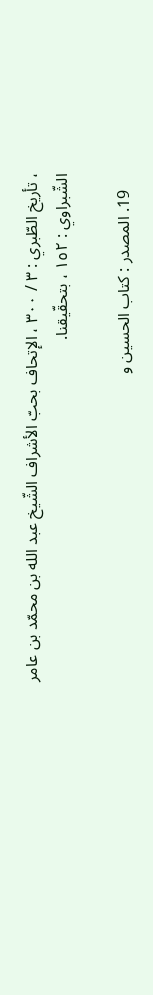، تأريخ الطّبري : ٣ / ٣٠٠ ، الإتحاف بحبّ الأشراف الشّيخ عبد الله بن محمّد بن عامر الشّبراوي : ١٥٢ ، بتحقّيقنا.

    19. المصدر : كتاب الحسين و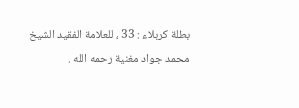بطلة كربلاء : 33 ، للعلامة الفقيد الشيخ محمد جواد مغنية رحمه الله .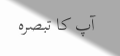آپ کا تبصرہ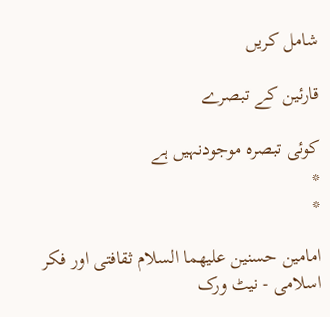شامل کریں

قارئین کے تبصرے

کوئی تبصرہ موجودنہیں ہے
*
*

امامين حسنين عليهما السلام ثقافتى اور فکر اسلامى - نيٹ ورک